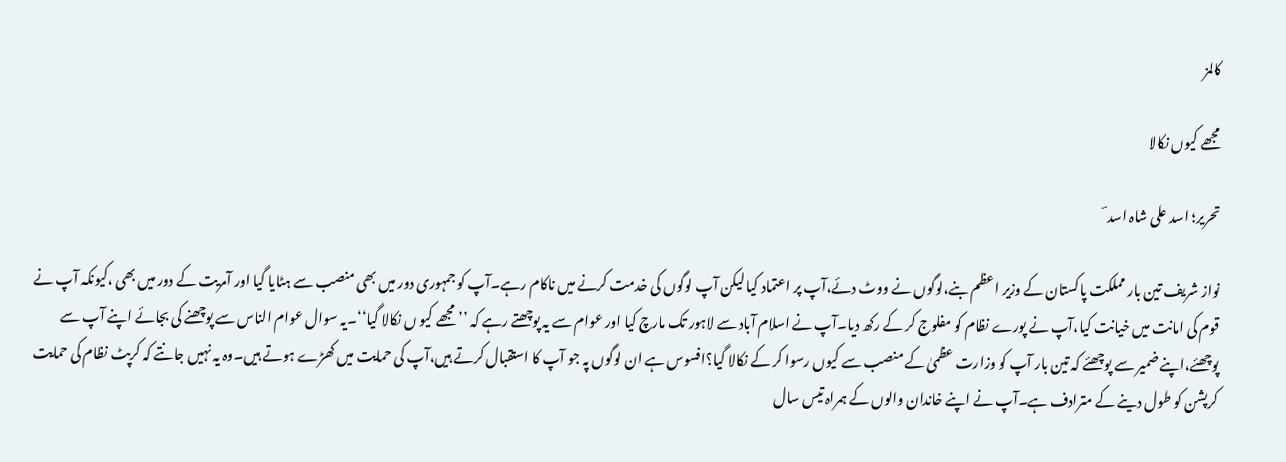کالمز

مجھے کیوں نکالا

تحریر؛ اسد علی شاہ اسد ؔ

نواز شریف تین بار مملکت پاکستان کے وزیر اعظم بنے،لوگوں نے ووٹ دئے،آپ پر اعتماد کیا لیکن آپ لوگوں کی خدمت کرنے میں ناکام رہے۔آپ کو جمہوری دور میں بھی منصب سے ہٹایا گیا اور آمریت کے دور میں بھی ،کیونکہ آپ نے قوم کی امانت میں خیانت کیا،آپ نے پورے نظام کو مفلوج کر کے رکھ دیا۔آپ نے اسلام آباد سے لاہور تک مارچ کیا اور عوام سے یہ پوچھتے رہے کہ ’’مجھے کیو ں نکالا گیا‘‘۔یہ سوال عوام الناس سے پوچھنے کی بجائے اپنے آپ سے پوچھئے،اپنے ضمیر سے پوچھئے کہ تین بار آپ کو وزارت عظمیٰ کے منصب سے کیوں رسوا کر کے نکالا گیا؟افسوس ہے ان لوگوں پہ جو آپ کا استقبال کرتے ہیں،آپ کی حمایت میں کھڑے ہوتے ہیں۔وہ یہ نہیں جانتے کہ کرپٹ نظام کی حمایت کرپشن کو طول دینے کے مترادف ہے۔آپ نے اپنے خاندان والوں کے ہمراہ تیس سال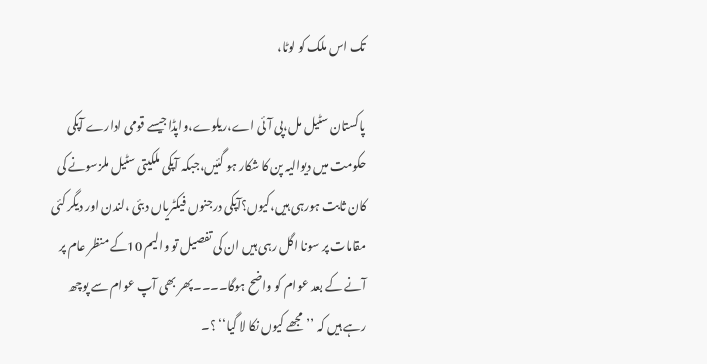تک اس ملک کو لوٹا،

پاکستان سٹیل مل،پی آئی اے،ریلوے،واپڈاجیسے قومی ادارے آپکی حکومت میں دیوالیہ پن کا شکار ہو گئیں،جبکہ آپکی ملکیتی سٹیل ملزسونے کی کان ثابت ہورہی ہیں،کیوں؟آپکی درجنوں فیکٹریاں دبئی ،لندن اور دیگر کئی مقامات پر سونا اگل رہی ہیں ان کی تفصیل تو والیم 10کے منظر عام پر آنے کے بعد عوام کو واضح ہوگا۔۔۔۔پھر بھی آپ عوام سے پوچھ رہے ہیں کہ ’’مجھے کیوں نکا لا گیا‘‘ ؟۔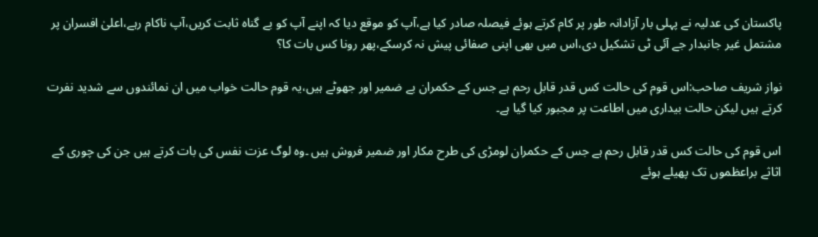پاکستان کی عدلیہ نے پہلی بار آزادانہ طور پر کام کرتے ہوئے فیصلہ صادر کیا ہے،آپ کو موقع دیا کہ اپنے آپ کو بے گناہ ثابت کریں،آپ ناکام رہے،اعلیٰ افسران پر مشتمل غیر جانبدار جے آئی ٹی تشکیل دی،اس میں بھی اپنی صفائی پیش نہ کرسکے،پھر رونا کس بات کا؟

نواز شریف صاحب:اس قوم کی حالت کس قدر قابل رحم ہے جس کے حکمران بے ضمیر اور جھوٹے ہیں،یہ قوم حالت خواب میں ان نمائندوں سے شدید نفرت کرتے ہیں لیکن حالت بیداری میں اطاعت پر مجبور کیا گیا ہے۔

اس قوم کی حالت کس قدر قابل رحم ہے جس کے حکمران لومڑی کی طرح مکار اور ضمیر فروش ہیں ۔وہ لوگ عزت نفس کی بات کرتے ہیں جن کی چوری کے اثاثے براعظموں تک پھیلے ہوئے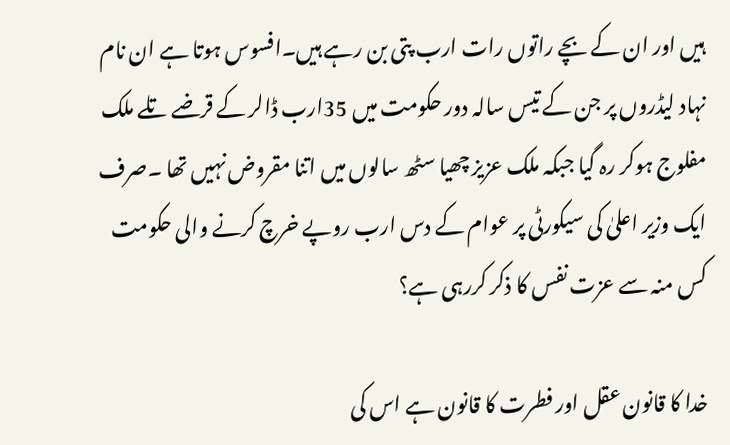ہیں اور ان کے بچے راتوں رات ارب پتی بن رہے ہیں۔افسوس ہوتا ہے ان نام نہاد لیڈروں پر جن کے تیس سالہ دور حکومت میں 35ارب ڈالر کے قرضے تلے ملک مفلوج ہوکر رہ گیا جبکہ ملک عزیز چھیا سٹھ سالوں میں اتنا مقروض نہیں تھا ۔صرف ایک وزیر اعلیٰ کی سیکورٹی پر عوام کے دس ارب روپے خرچ کرنے والی حکومت کس منہ سے عزت نفس کا ذکر کررہی ہے؟

خدا کا قانون عقل اور فطرت کا قانون ہے اس کی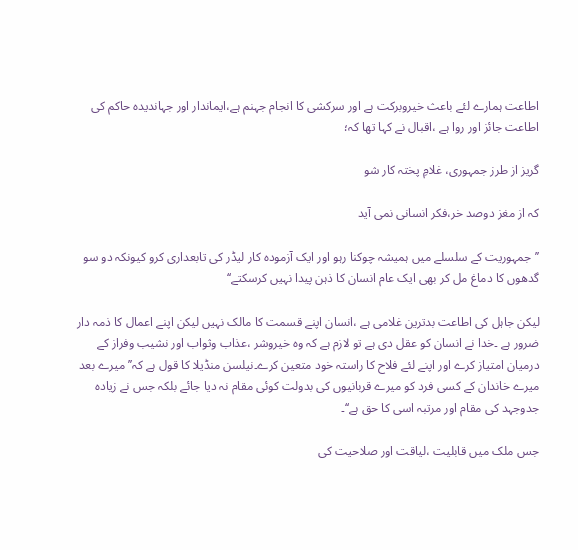اطاعت ہمارے لئے باعث خیروبرکت ہے اور سرکشی کا انجام جہنم ہے،ایماندار اور جہاندیدہ حاکم کی اطاعت جائز اور روا ہے ،اقبال نے کہا تھا کہ؛

گریز از طرز جمہوری، غلامِ پختہ کار شو

کہ از مغز دوصد خر،فکر انسانی نمی آید

’’جمہوریت کے سلسلے میں ہمیشہ چوکنا رہو اور ایک آزمودہ کار لیڈر کی تابعداری کرو کیونکہ دو سو گدھوں کا دماغ مل کر بھی ایک عام انسان کا ذہن پیدا نہیں کرسکتے‘‘

لیکن جاہل کی اطاعت بدترین غلامی ہے ،انسان اپنے قسمت کا مالک نہیں لیکن اپنے اعمال کا ذمہ دار ضرور ہے ۔خدا نے انسان کو عقل دی ہے تو لازم ہے کہ وہ خیروشر ،عذاب وثواب اور نشیب وفراز کے درمیان امتیاز کرے اور اپنے لئے فلاح کا راستہ خود متعین کرے۔نیلسن منڈیلا کا قول ہے کہ’’ میرے بعد میرے خاندان کے کسی فرد کو میرے قربانیوں کی بدولت کوئی مقام نہ دیا جائے بلکہ جس نے زیادہ جدوجہد کی مقام اور مرتبہ اسی کا حق ہے‘‘۔

جس ملک میں قابلیت ،لیاقت اور صلاحیت کی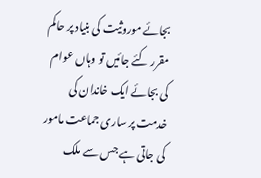بجائے موروثیت کی بنیاد پر حاکم مقرر کئے جائیں تو وہاں عوام کی بجائے ایک خاندان کی خدمت پر ساری جماعت مامور کی جاتی ہے جس سے ملک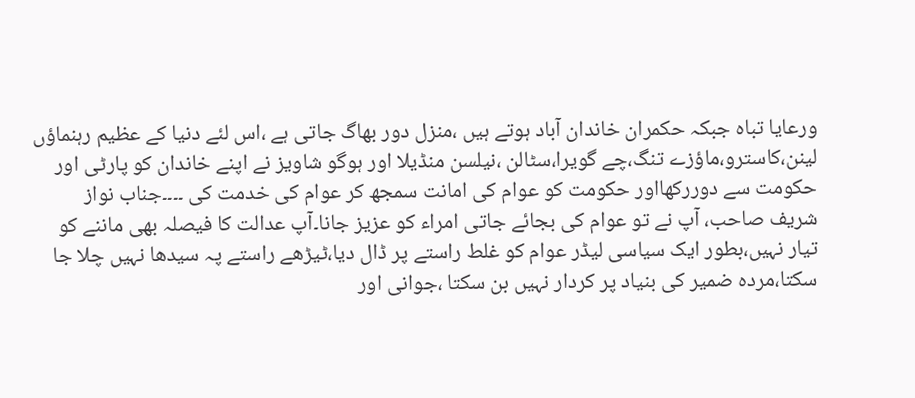ورعایا تباہ جبکہ حکمران خاندان آباد ہوتے ہیں ،منزل دور بھاگ جاتی ہے ،اس لئے دنیا کے عظیم رہنماؤں لینن،کاسترو،ماؤزے تنگ،چے گویرا،سٹالن ،نیلسن منڈیلا اور ہوگو شاویز نے اپنے خاندان کو پارٹی اور حکومت سے دوررکھااور حکومت کو عوام کی امانت سمجھ کر عوام کی خدمت کی ۔۔۔۔جناب نواز شریف صاحب، آپ نے تو عوام کی بجائے جاتی امراء کو عزیز جانا۔آپ عدالت کا فیصلہ بھی ماننے کو تیار نہیں،بطور ایک سیاسی لیڈر عوام کو غلط راستے پر ڈال دیا،ٹیڑھے راستے پہ سیدھا نہیں چلا جا سکتا،مردہ ضمیر کی بنیاد پر کردار نہیں بن سکتا ،جوانی اور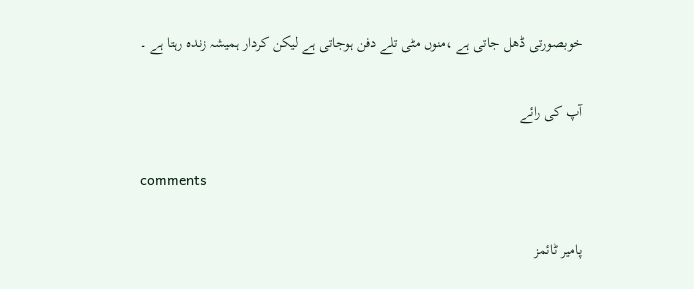خوبصورتی ڈھل جاتی ہے ،منوں مٹی تلے دفن ہوجاتی ہے لیکن کردار ہمیشہ زندہ رہتا ہے ۔

آپ کی رائے

comments

پامیر ٹائمز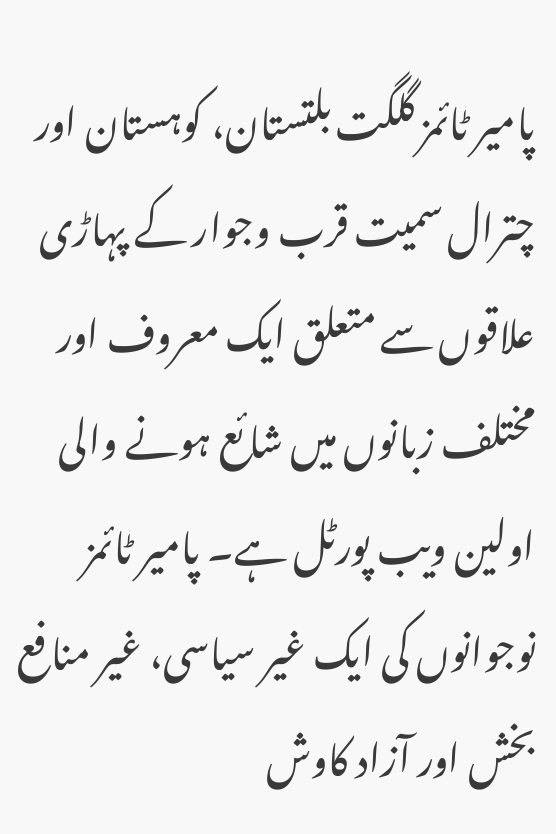پامیر ٹائمز گلگت بلتستان، کوہستان اور چترال سمیت قرب وجوار کے پہاڑی علاقوں سے متعلق ایک معروف اور مختلف زبانوں میں شائع ہونے والی اولین ویب پورٹل ہے۔ پامیر ٹائمز نوجوانوں کی ایک غیر سیاسی، غیر منافع بخش اور آزاد کاوش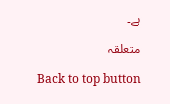ہے۔

متعلقہ

Back to top button